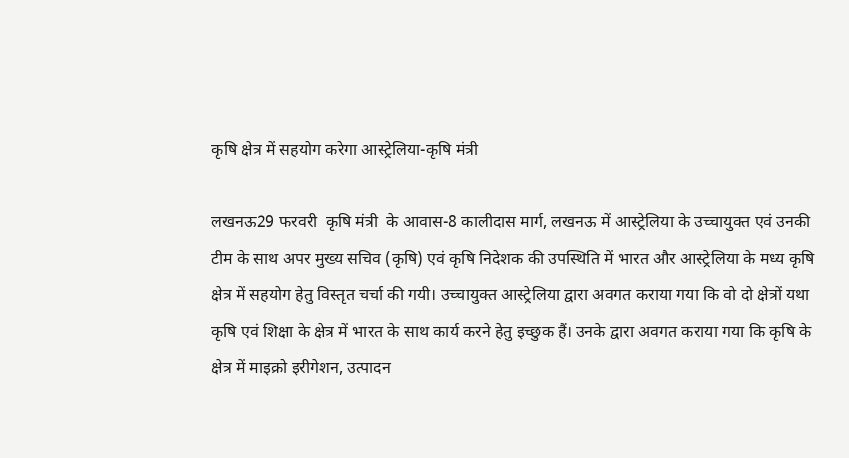कृषि क्षेत्र में सहयोग करेगा आस्ट्रेलिया-कृषि मंत्री

लखनऊ29 फरवरी  कृषि मंत्री  के आवास-8 कालीदास मार्ग, लखनऊ में आस्ट्रेलिया के उच्चायुक्त एवं उनकी टीम के साथ अपर मुख्य सचिव (कृषि) एवं कृषि निदेशक की उपस्थिति में भारत और आस्ट्रेलिया के मध्य कृषि क्षेत्र में सहयोग हेतु विस्तृत चर्चा की गयी। उच्चायुक्त आस्ट्रेलिया द्वारा अवगत कराया गया कि वो दो क्षेत्रों यथा कृषि एवं शिक्षा के क्षेत्र में भारत के साथ कार्य करने हेतु इच्छुक हैं। उनके द्वारा अवगत कराया गया कि कृषि के क्षेत्र में माइक्रो इरीगेशन, उत्पादन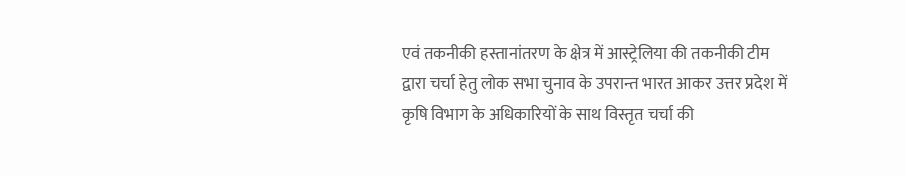एवं तकनीकी हस्तानांतरण के क्षेत्र में आस्ट्रेलिया की तकनीकी टीम द्वारा चर्चा हेतु लोक सभा चुनाव के उपरान्त भारत आकर उत्तर प्रदेश में कृषि विभाग के अधिकारियों के साथ विस्तृत चर्चा की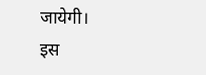जायेगी।
इस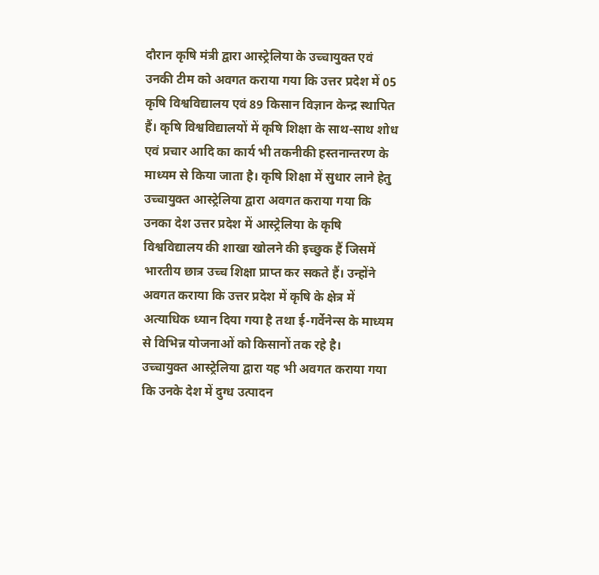दौरान कृषि मंत्री द्वारा आस्ट्रेलिया के उच्चायुक्त एवं उनकी टीम को अवगत कराया गया कि उत्तर प्रदेश में 05 कृषि विश्वविद्यालय एवं 89 किसान विज्ञान केन्द्र स्थापित हैं। कृषि विश्वविद्यालयों में कृषि शिक्षा के साथ-साथ शोध एवं प्रचार आदि का कार्य भी तकनीकी हस्तनान्तरण के माध्यम से किया जाता है। कृषि शिक्षा में सुधार लाने हेतु उच्चायुक्त आस्ट्रेलिया द्वारा अवगत कराया गया कि उनका देश उत्तर प्रदेश में आस्ट्रेलिया के कृषि विश्वविद्यालय की शाखा खोलने की इच्छुक हैं जिसमें भारतीय छात्र उच्च शिक्षा प्राप्त कर सकते हैं। उन्होंने अवगत कराया कि उत्तर प्रदेश में कृषि के क्षेत्र में अत्याधिक ध्यान दिया गया है तथा ई-गर्वेनेन्स के माध्यम से विभिन्न योजनाओं को किसानों तक रहे है।
उच्चायुक्त आस्ट्रेलिया द्वारा यह भी अवगत कराया गया कि उनके देश में दुग्ध उत्पादन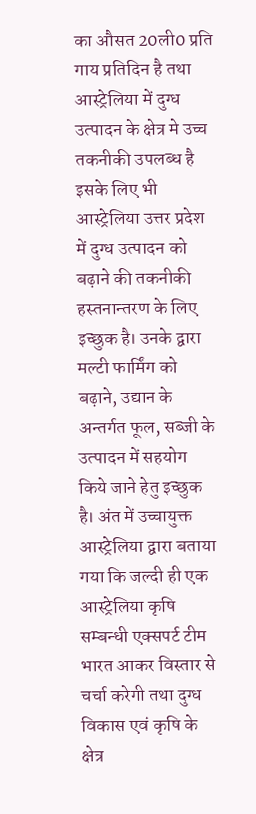का औसत 20ली0 प्रति गाय प्रतिदिन है तथा आस्ट्रेलिया में दुग्ध उत्पादन के क्षेत्र मे उच्च तकनीकी उपलब्ध है इसके लिए भी आस्ट्रेलिया उत्तर प्रदेश में दुग्ध उत्पादन को बढ़ाने की तकनीकी हस्तनान्तरण के लिए इच्छुक है। उनके द्वारा मल्टी फार्मिंग को बढ़ाने, उद्यान के अन्तर्गत फूल, सब्जी के उत्पादन में सहयोग किये जाने हेतु इच्छुक है। अंत में उच्चायुक्त आस्ट्रेलिया द्वारा बताया गया कि जल्दी ही एक आस्ट्रेलिया कृषि सम्बन्धी एक्सपर्ट टीम भारत आकर विस्तार से चर्चा करेगी तथा दुग्ध विकास एवं कृषि के क्षेत्र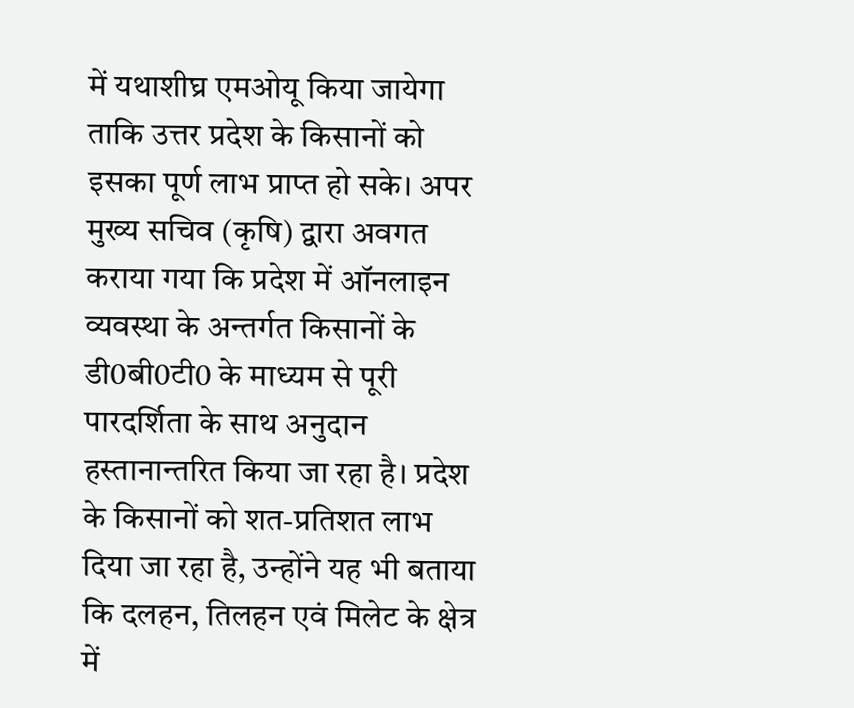में यथाशीघ्र एमओयू किया जायेगा ताकि उत्तर प्रदेश के किसानों को इसका पूर्ण लाभ प्राप्त हो सके। अपर मुख्य सचिव (कृषि) द्वारा अवगत कराया गया कि प्रदेश में ऑनलाइन व्यवस्था के अन्तर्गत किसानों के डी0बी0टी0 के माध्यम से पूरी पारदर्शिता के साथ अनुदान हस्तानान्तरित किया जा रहा है। प्रदेश के किसानों को शत-प्रतिशत लाभ दिया जा रहा है, उन्होंने यह भी बताया कि दलहन, तिलहन एवं मिलेट के क्षेत्र में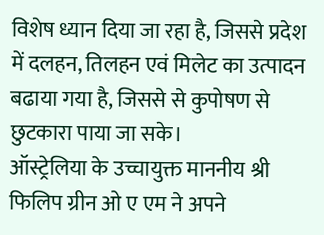विशेष ध्यान दिया जा रहा है, जिससे प्रदेश में दलहन, तिलहन एवं मिलेट का उत्पादन बढाया गया है, जिससे से कुपोषण से छुटकारा पाया जा सके।
ऑस्ट्रेलिया के उच्चायुक्त माननीय श्री फिलिप ग्रीन ओ ए एम ने अपने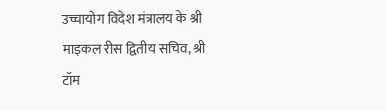उच्चायोग विदेश मंत्रालय के श्री माइकल रीस द्वितीय सचिव, श्री टॉम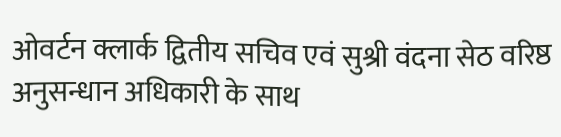ओवर्टन क्लार्क द्वितीय सचिव एवं सुश्री वंदना सेठ वरिष्ठ अनुसन्धान अधिकारी के साथ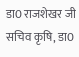डा0 राजशेखर जी सचिव कृषि, डा0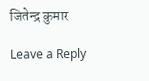जितेन्द्र कुमार

Leave a Reply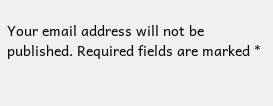Your email address will not be published. Required fields are marked *